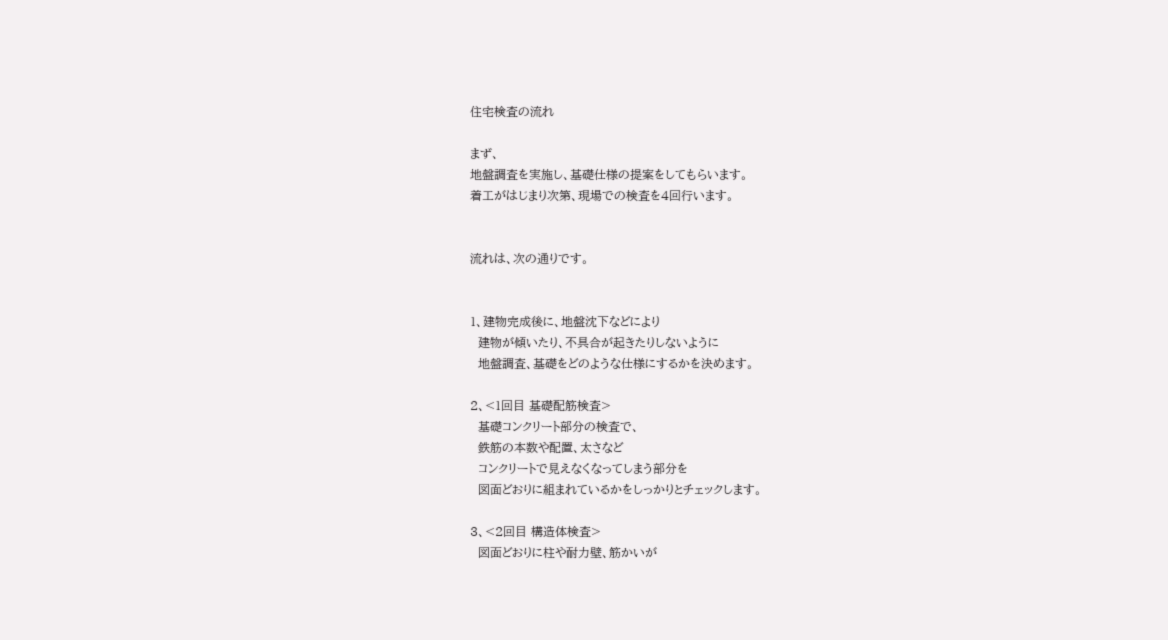住宅検査の流れ

まず、
地盤調査を実施し、基礎仕様の提案をしてもらいます。
着工がはじまり次第、現場での検査を4回行います。


流れは、次の通りです。


1、建物完成後に、地盤沈下などにより
  建物が傾いたり、不具合が起きたりしないように
  地盤調査、基礎をどのような仕様にするかを決めます。

2、<1回目 基礎配筋検査>
  基礎コンクリート部分の検査で、
  鉄筋の本数や配置、太さなど
  コンクリートで見えなくなってしまう部分を
  図面どおりに組まれているかをしっかりとチェックします。

3、<2回目 構造体検査>
  図面どおりに柱や耐力壁、筋かいが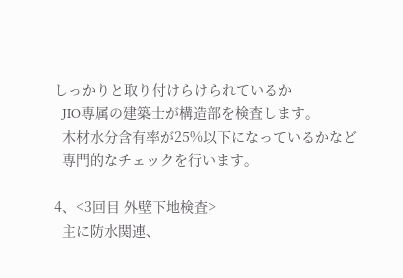しっかりと取り付けらけられているか
  JIO専属の建築士が構造部を検査します。
  木材水分含有率が25%以下になっているかなど
  専門的なチェックを行います。

4、<3回目 外壁下地検査>
  主に防水関連、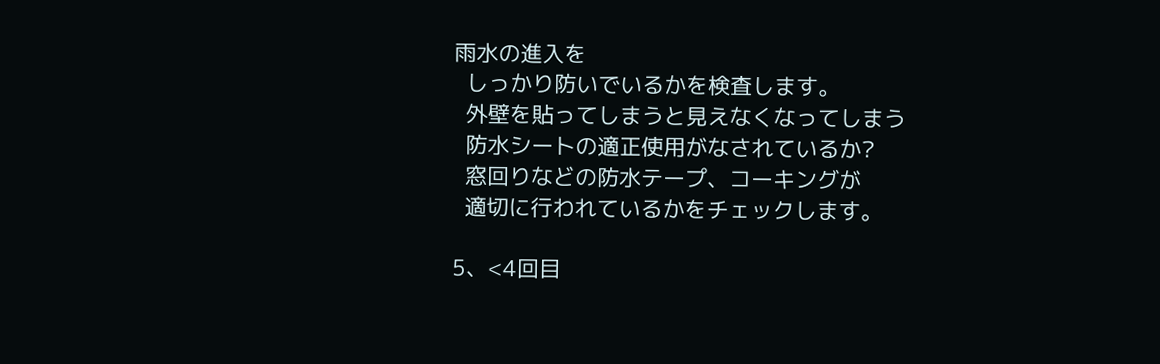雨水の進入を
  しっかり防いでいるかを検査します。
  外壁を貼ってしまうと見えなくなってしまう
  防水シートの適正使用がなされているか?
  窓回りなどの防水テープ、コーキングが
  適切に行われているかをチェックします。

5、<4回目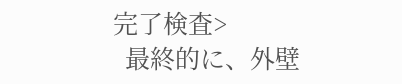完了検査>
  最終的に、外壁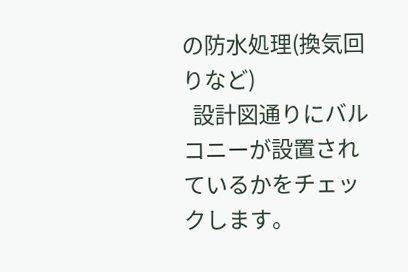の防水処理(換気回りなど)
  設計図通りにバルコニーが設置されているかをチェックします。